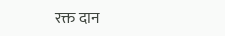रक्त दान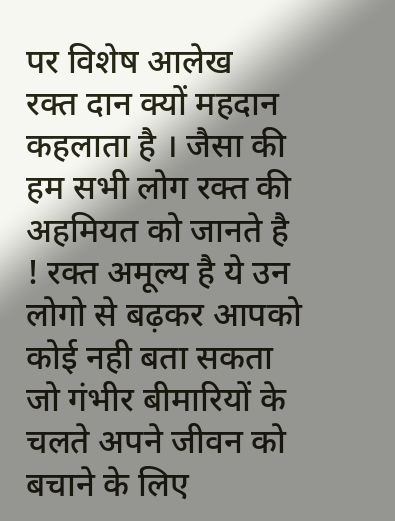पर विशेष आलेख
रक्त दान क्यों महदान कहलाता है । जैसा की हम सभी लोग रक्त की अहमियत को जानते है ! रक्त अमूल्य है ये उन लोगो से बढ़कर आपको कोई नही बता सकता जो गंभीर बीमारियों के चलते अपने जीवन को बचाने के लिए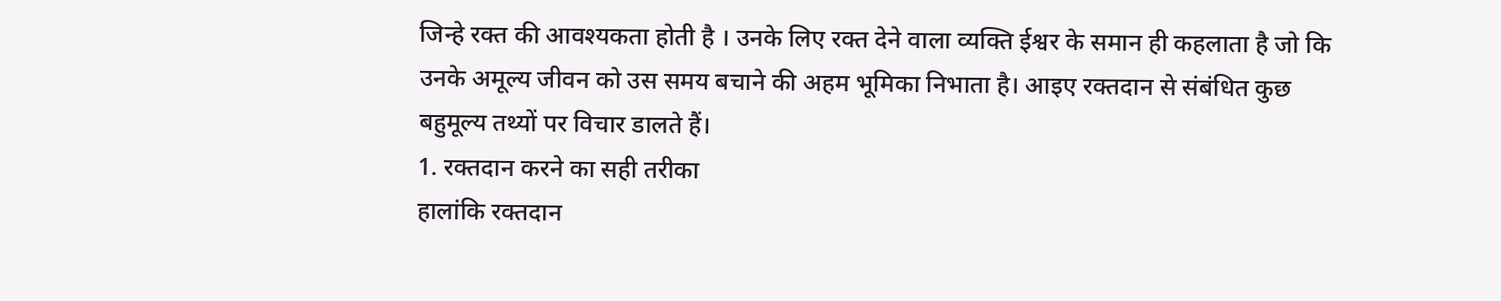जिन्हे रक्त की आवश्यकता होती है । उनके लिए रक्त देने वाला व्यक्ति ईश्वर के समान ही कहलाता है जो कि उनके अमूल्य जीवन को उस समय बचाने की अहम भूमिका निभाता है। आइए रक्तदान से संबंधित कुछ बहुमूल्य तथ्यों पर विचार डालते हैं।
1. रक्तदान करने का सही तरीका
हालांकि रक्तदान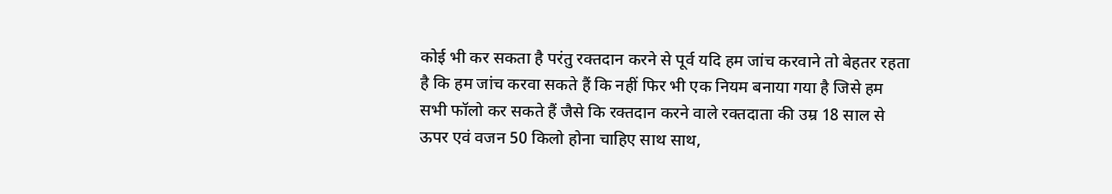कोई भी कर सकता है परंतु रक्तदान करने से पूर्व यदि हम जांच करवाने तो बेहतर रहता है कि हम जांच करवा सकते हैं कि नहीं फिर भी एक नियम बनाया गया है जिसे हम सभी फॉलो कर सकते हैं जैसे कि रक्तदान करने वाले रक्तदाता की उम्र 18 साल से ऊपर एवं वजन 50 किलो होना चाहिए साथ साथ,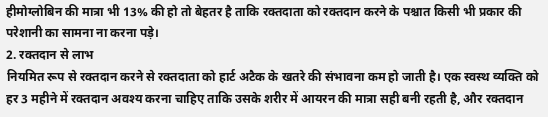हीमोग्लोबिन की मात्रा भी 13% की हो तो बेहतर है ताकि रक्तदाता को रक्तदान करने के पश्चात किसी भी प्रकार की परेशानी का सामना ना करना पड़े।
2. रक्तदान से लाभ
नियमित रूप से रक्तदान करने से रक्तदाता को हार्ट अटैक के खतरे की संभावना कम हो जाती है। एक स्वस्थ व्यक्ति को हर 3 महीने में रक्तदान अवश्य करना चाहिए ताकि उसके शरीर में आयरन की मात्रा सही बनी रहती है, और रक्तदान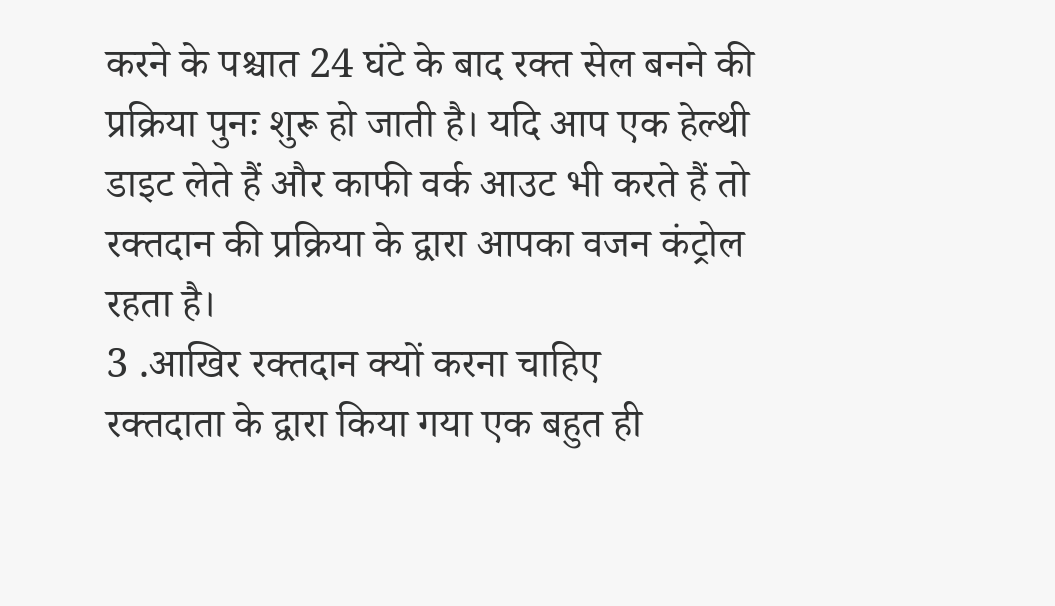करने के पश्चात 24 घंटे के बाद रक्त सेल बनने की प्रक्रिया पुनः शुरू हो जाती है। यदि आप एक हेल्थी डाइट लेते हैं और काफी वर्क आउट भी करते हैं तो रक्तदान की प्रक्रिया के द्वारा आपका वजन कंट्रोल रहता है।
3 .आखिर रक्तदान क्यों करना चाहिए
रक्तदाता के द्वारा किया गया एक बहुत ही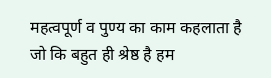महत्वपूर्ण व पुण्य का काम कहलाता है जो कि बहुत ही श्रेष्ठ है हम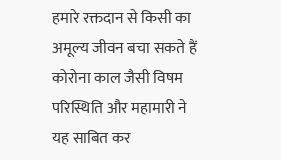हमारे रक्तदान से किसी का अमूल्य जीवन बचा सकते हैं कोरोना काल जैसी विषम परिस्थिति और महामारी ने यह साबित कर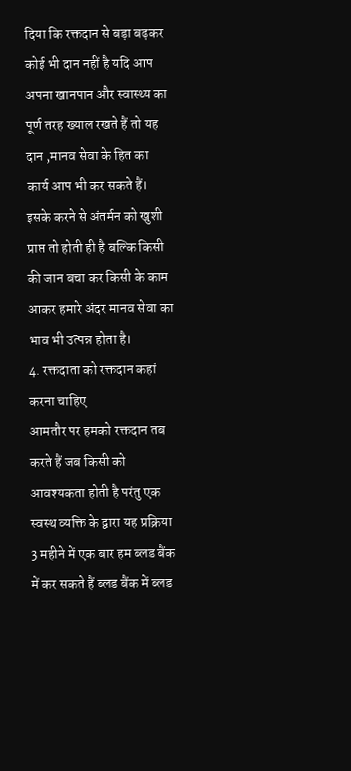दिया कि रक्तदान से बड़ा बढ़कर कोई भी दान नहीं है यदि आप अपना खानपान और स्वास्थ्य का पूर्ण तरह ख्याल रखते हैं तो यह दान ,मानव सेवा के हित का कार्य आप भी कर सकते हैं। इसके करने से अंतर्मन को खुशी प्राप्त तो होती ही है बल्कि किसी की जान बचा कर किसी के काम आकर हमारे अंदर मानव सेवा का भाव भी उत्पन्न होता है।
4. रक्तदाता को रक्तदान कहां करना चाहिए
आमतौर पर हमको रक्तदान तब करते हैं जब किसी को आवश्यकता होती है परंतु एक स्वस्थ व्यक्ति के द्वारा यह प्रक्रिया 3 महीने में एक बार हम ब्लड बैंक में कर सकते हैं ब्लड बैंक में ब्लड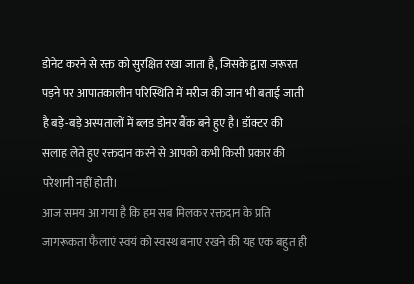डोनेट करने से रक्त को सुरक्षित रखा जाता है, जिसके द्वारा जरूरत पड़ने पर आपातकालीन परिस्थिति में मरीज की जान भी बताई जाती है बड़े-बड़े अस्पतालों में ब्लड डोनर बैंक बने हुए है। डॉक्टर की सलाह लेते हुए रक्तदान करने से आपको कभी किसी प्रकार की परेशानी नहीं होती।
आज समय आ गया है कि हम सब मिलकर रक्तदान के प्रति जागरूकता फैलाएं स्वयं को स्वस्थ बनाए रखने की यह एक बहुत ही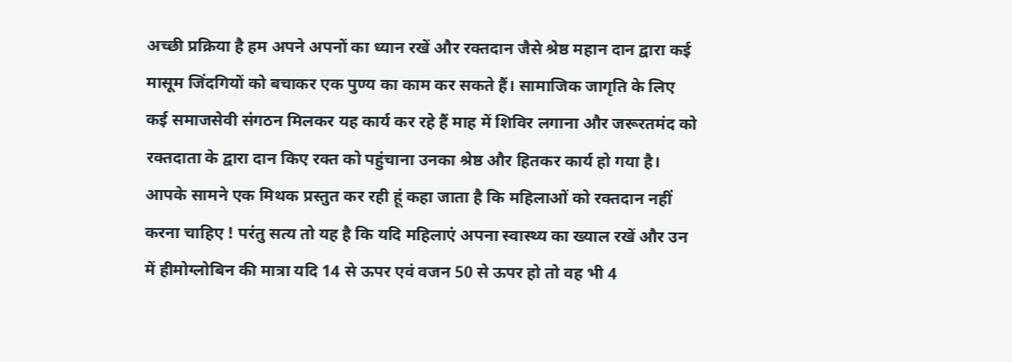अच्छी प्रक्रिया है हम अपने अपनों का ध्यान रखें और रक्तदान जैसे श्रेष्ठ महान दान द्वारा कई मासूम जिंदगियों को बचाकर एक पुण्य का काम कर सकते हैं। सामाजिक जागृति के लिए कई समाजसेवी संगठन मिलकर यह कार्य कर रहे हैं माह में शिविर लगाना और जरूरतमंद को रक्तदाता के द्वारा दान किए रक्त को पहुंचाना उनका श्रेष्ठ और हितकर कार्य हो गया है।
आपके सामने एक मिथक प्रस्तुत कर रही हूं कहा जाता है कि महिलाओं को रक्तदान नहीं करना चाहिए ! परंतु सत्य तो यह है कि यदि महिलाएं अपना स्वास्थ्य का ख्याल रखें और उन में हीमोग्लोबिन की मात्रा यदि 14 से ऊपर एवं वजन 50 से ऊपर हो तो वह भी 4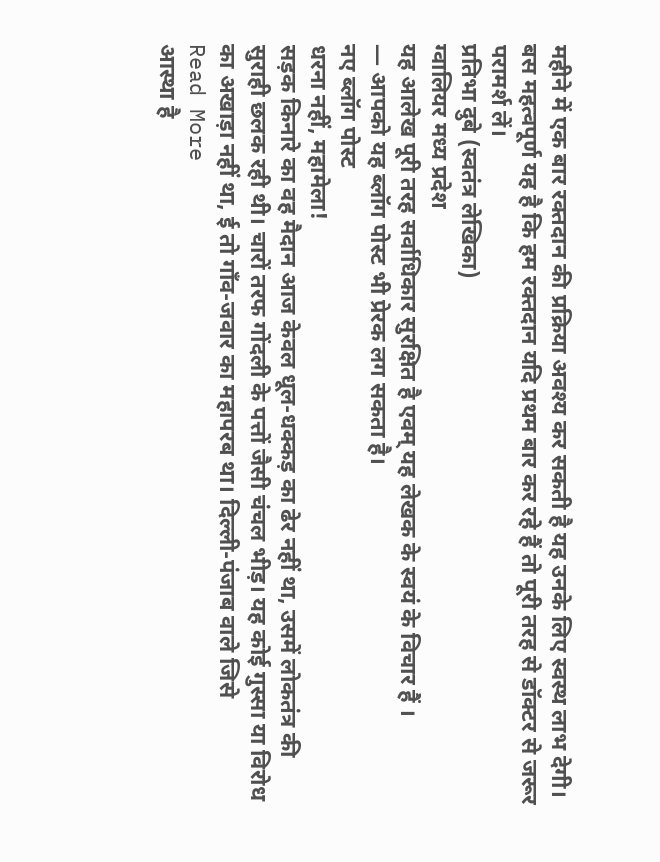महीने में एक बार रक्तदान की प्रक्रिया अवश्य कर सकती है यह उनके लिए स्वस्थ लाभ देगी। बस महत्वपूर्ण यह है कि हम रक्तदान यदि प्रथम बार कर रहे हैं तो पूरी तरह से डॉक्टर से जरूर परामर्श लें।
प्रतिभा दुबे (स्वतंत्र लेखिका)
ग्वालियर मध्य प्रदेश
यह आलेख पूरी तरह सर्वाधिकार सुरक्षित है एवम् यह लेखक के स्वयं के विचार हैं ।
— आपको यह ब्लॉग पोस्ट भी प्रेरक लग सकता है।
नए ब्लॉग पोस्ट
धरना नहीं, महामेला!
सड़क किनारे का वह मैदान आज केवल धूल-धक्कड़ का ढेर नहीं था, उसमें लोकतंत्र की सुराही छलक रही थी। चारों तरफ गोंदली के पत्तों जैसी चंचल भीड़। यह कोई गुस्सा या विरोध का अखाड़ा नहीं था, ई तो गाँव-जवार का महापरब था। दिल्ली-पंजाब वाले जिसे
Read More
आस्था है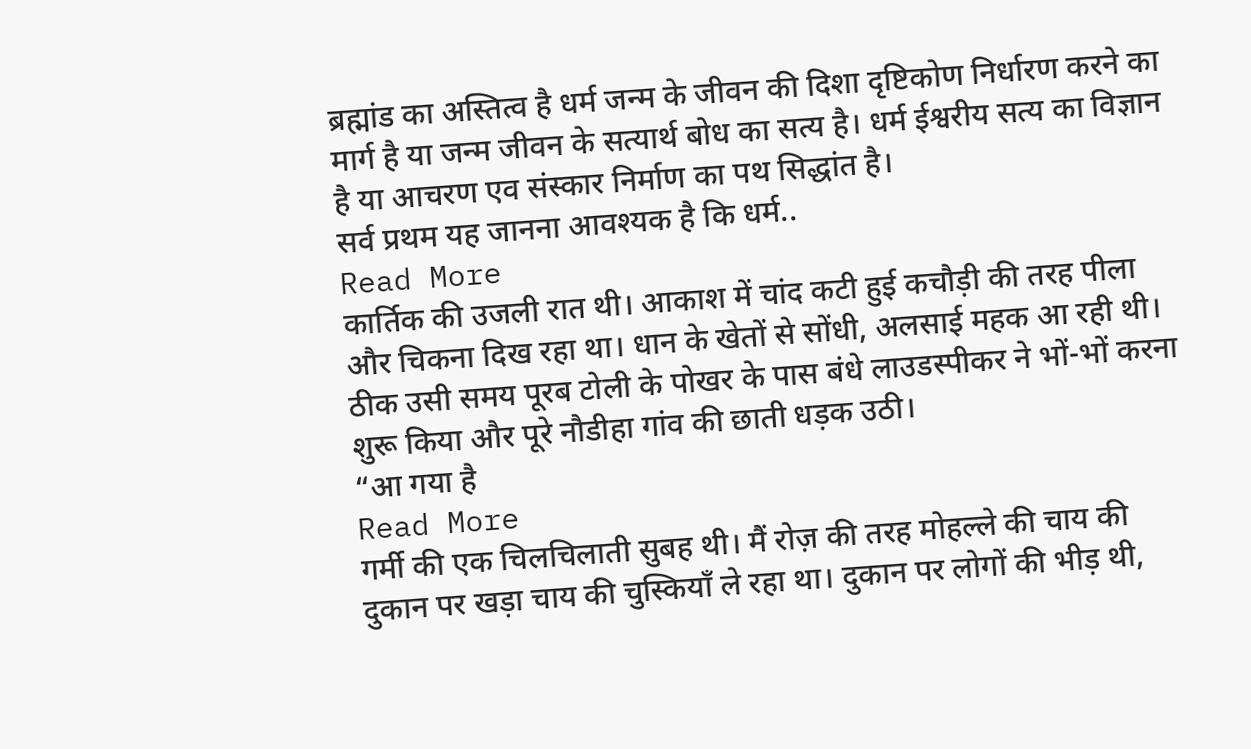ब्रह्मांड का अस्तित्व है धर्म जन्म के जीवन की दिशा दृष्टिकोण निर्धारण करने का मार्ग है या जन्म जीवन के सत्यार्थ बोध का सत्य है। धर्म ईश्वरीय सत्य का विज्ञान है या आचरण एव संस्कार निर्माण का पथ सिद्धांत है।
सर्व प्रथम यह जानना आवश्यक है कि धर्म..
Read More
कार्तिक की उजली रात थी। आकाश में चांद कटी हुई कचौड़ी की तरह पीला और चिकना दिख रहा था। धान के खेतों से सोंधी, अलसाई महक आ रही थी। ठीक उसी समय पूरब टोली के पोखर के पास बंधे लाउडस्पीकर ने भों-भों करना शुरू किया और पूरे नौडीहा गांव की छाती धड़क उठी।
“आ गया है
Read More
गर्मी की एक चिलचिलाती सुबह थी। मैं रोज़ की तरह मोहल्ले की चाय की दुकान पर खड़ा चाय की चुस्कियाँ ले रहा था। दुकान पर लोगों की भीड़ थी,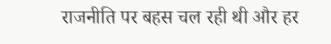राजनीति पर बहस चल रही थी और हर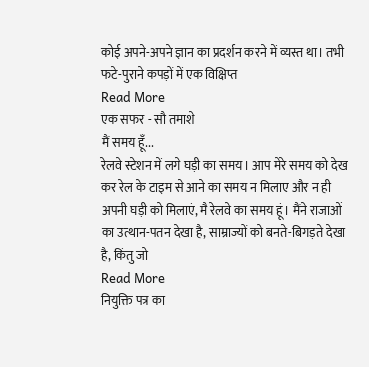कोई अपने-अपने ज्ञान का प्रदर्शन करने में व्यस्त था। तभी फटे-पुराने कपड़ों में एक विक्षिप्त
Read More
एक सफर - सौ तमाशे
मैं समय हूँ...
रेलवे स्टेशन में लगे घड़ी का समय। आप मेरे समय को देख कर रेल के टाइम से आने का समय न मिलाए और न ही अपनी घड़ी को मिलाएं, मै रेलवे का समय हूं। मैंने राजाओं का उत्थान-पतन देखा है, साम्राज्यों को बनते-बिगड़ते देखा है, किंतु जो
Read More
नियुक्ति पत्र का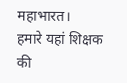महाभारत।
हमारे यहां शिक्षक की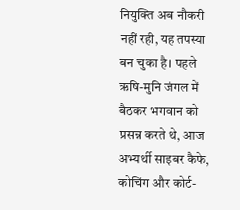नियुक्ति अब नौकरी नहीं रही, यह तपस्या बन चुका है। पहले ऋषि-मुनि जंगल में बैठकर भगवान को प्रसन्न करते थे, आज अभ्यर्थी साइबर कैफे, कोचिंग और कोर्ट-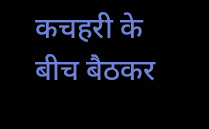कचहरी के बीच बैठकर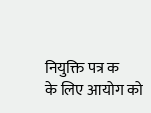नियुक्ति पत्र क
के लिए आयोग को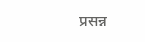प्रसन्न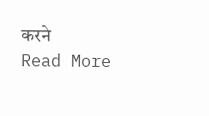करने
Read More